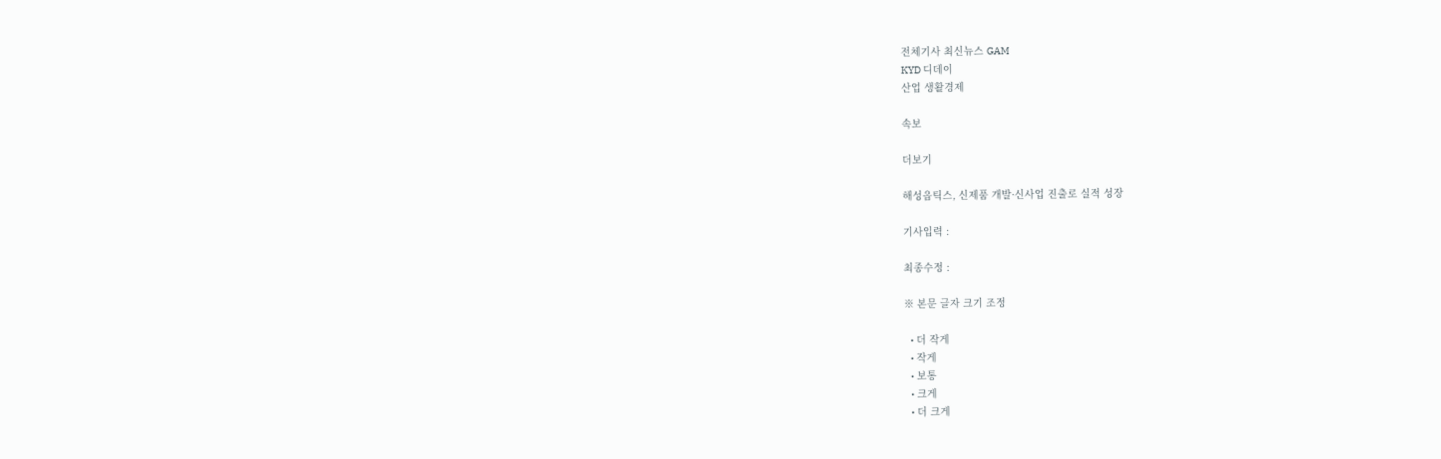전체기사 최신뉴스 GAM
KYD 디데이
산업 생활경제

속보

더보기

해성옵틱스, 신제품 개발·신사업 진출로 실적 성장

기사입력 :

최종수정 :

※ 본문 글자 크기 조정

  • 더 작게
  • 작게
  • 보통
  • 크게
  • 더 크게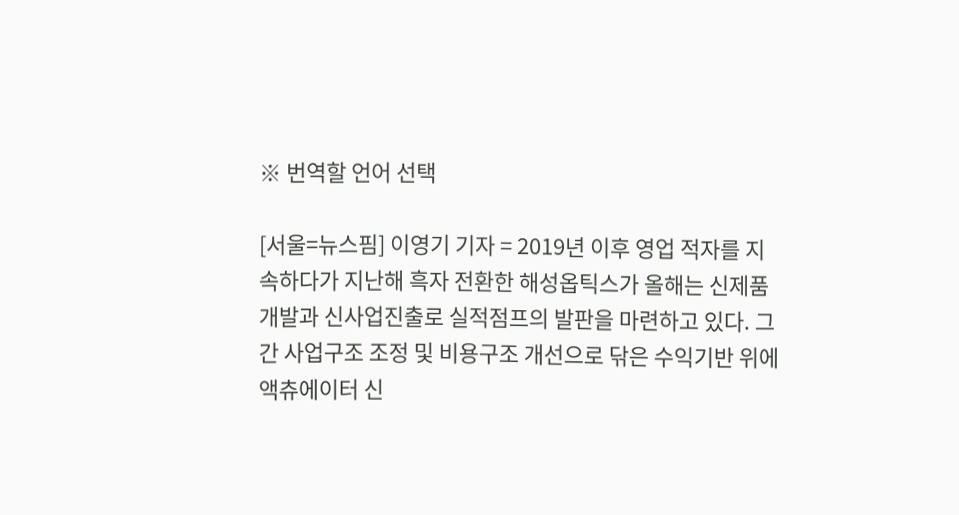※ 번역할 언어 선택

[서울=뉴스핌] 이영기 기자 = 2019년 이후 영업 적자를 지속하다가 지난해 흑자 전환한 해성옵틱스가 올해는 신제품개발과 신사업진출로 실적점프의 발판을 마련하고 있다. 그 간 사업구조 조정 및 비용구조 개선으로 닦은 수익기반 위에 액츄에이터 신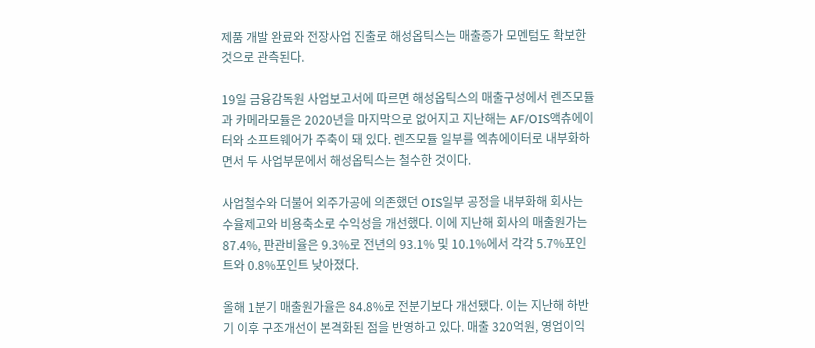제품 개발 완료와 전장사업 진출로 해성옵틱스는 매출증가 모멘텀도 확보한 것으로 관측된다.

19일 금융감독원 사업보고서에 따르면 해성옵틱스의 매출구성에서 렌즈모듈과 카메라모듈은 2020년을 마지막으로 없어지고 지난해는 AF/OIS액츄에이터와 소프트웨어가 주축이 돼 있다. 렌즈모듈 일부를 엑츄에이터로 내부화하면서 두 사업부문에서 해성옵틱스는 철수한 것이다.

사업철수와 더불어 외주가공에 의존했던 OIS일부 공정을 내부화해 회사는 수율제고와 비용축소로 수익성을 개선했다. 이에 지난해 회사의 매출원가는 87.4%, 판관비율은 9.3%로 전년의 93.1% 및 10.1%에서 각각 5.7%포인트와 0.8%포인트 낮아졌다.

올해 1분기 매출원가율은 84.8%로 전분기보다 개선됐다. 이는 지난해 하반기 이후 구조개선이 본격화된 점을 반영하고 있다. 매출 320억원, 영업이익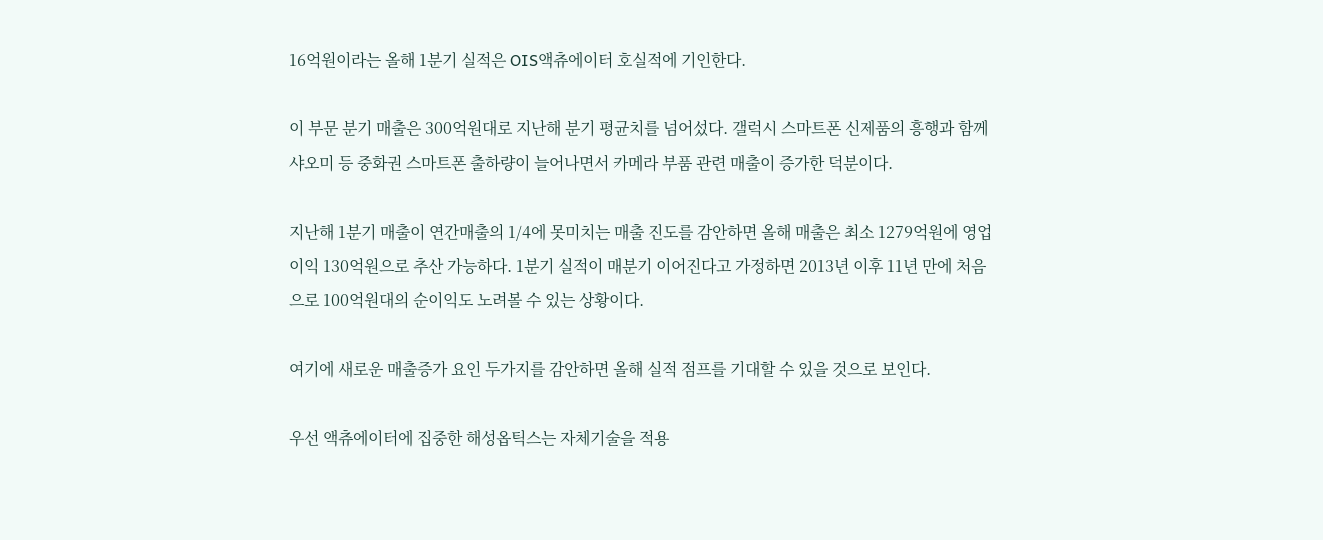16억원이라는 올해 1분기 실적은 OIS액츄에이터 호실적에 기인한다.

이 부문 분기 매출은 300억원대로 지난해 분기 평균치를 넘어섰다. 갤럭시 스마트폰 신제품의 흥행과 함께 샤오미 등 중화권 스마트폰 출하량이 늘어나면서 카메라 부품 관련 매출이 증가한 덕분이다.

지난해 1분기 매출이 연간매출의 1/4에 못미치는 매출 진도를 감안하면 올해 매출은 최소 1279억원에 영업이익 130억원으로 추산 가능하다. 1분기 실적이 매분기 이어진다고 가정하면 2013년 이후 11년 만에 처음으로 100억원대의 순이익도 노려볼 수 있는 상황이다.

여기에 새로운 매출증가 요인 두가지를 감안하면 올해 실적 점프를 기대할 수 있을 것으로 보인다.

우선 액츄에이터에 집중한 해성옵틱스는 자체기술을 적용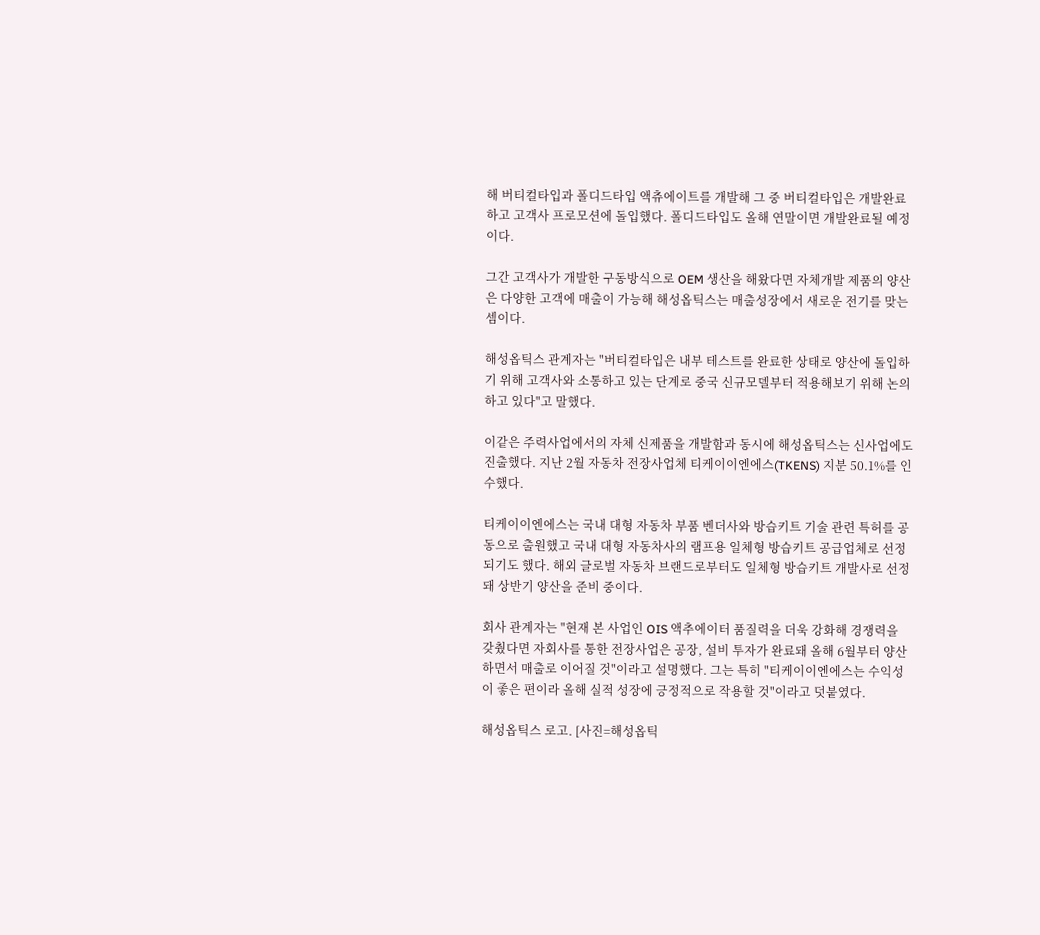해 버티컬타입과 폴디드타입 액츄에이트를 개발해 그 중 버티컬타입은 개발완료하고 고객사 프로모션에 돌입했다. 폴디드타입도 올해 연말이면 개발완료될 예정이다.

그간 고객사가 개발한 구동방식으로 OEM 생산을 해왔다면 자체개발 제품의 양산은 다양한 고객에 매출이 가능해 해성옵틱스는 매출성장에서 새로운 전기를 맞는 셈이다.

해성옵틱스 관계자는 "버티컬타입은 내부 테스트를 완료한 상태로 양산에 돌입하기 위해 고객사와 소통하고 있는 단계로 중국 신규모델부터 적용해보기 위해 논의하고 있다"고 말했다.

이같은 주력사업에서의 자체 신제품을 개발함과 동시에 해성옵틱스는 신사업에도 진출했다. 지난 2월 자동차 전장사업체 티케이이엔에스(TKENS) 지분 50.1%를 인수했다.

티케이이엔에스는 국내 대형 자동차 부품 벤더사와 방습키트 기술 관련 특허를 공동으로 출원했고 국내 대형 자동차사의 램프용 일체형 방습키트 공급업체로 선정되기도 했다. 해외 글로벌 자동차 브랜드로부터도 일체형 방습키트 개발사로 선정돼 상반기 양산을 준비 중이다.

회사 관계자는 "현재 본 사업인 OIS 액추에이터 품질력을 더욱 강화해 경쟁력을 갖췄다면 자회사를 통한 전장사업은 공장, 설비 투자가 완료돼 올해 6월부터 양산하면서 매출로 이어질 것"이라고 설명했다. 그는 특히 "티케이이엔에스는 수익성이 좋은 편이라 올해 실적 성장에 긍정적으로 작용할 것"이라고 덧붙였다.

해성옵틱스 로고. [사진=해성옵틱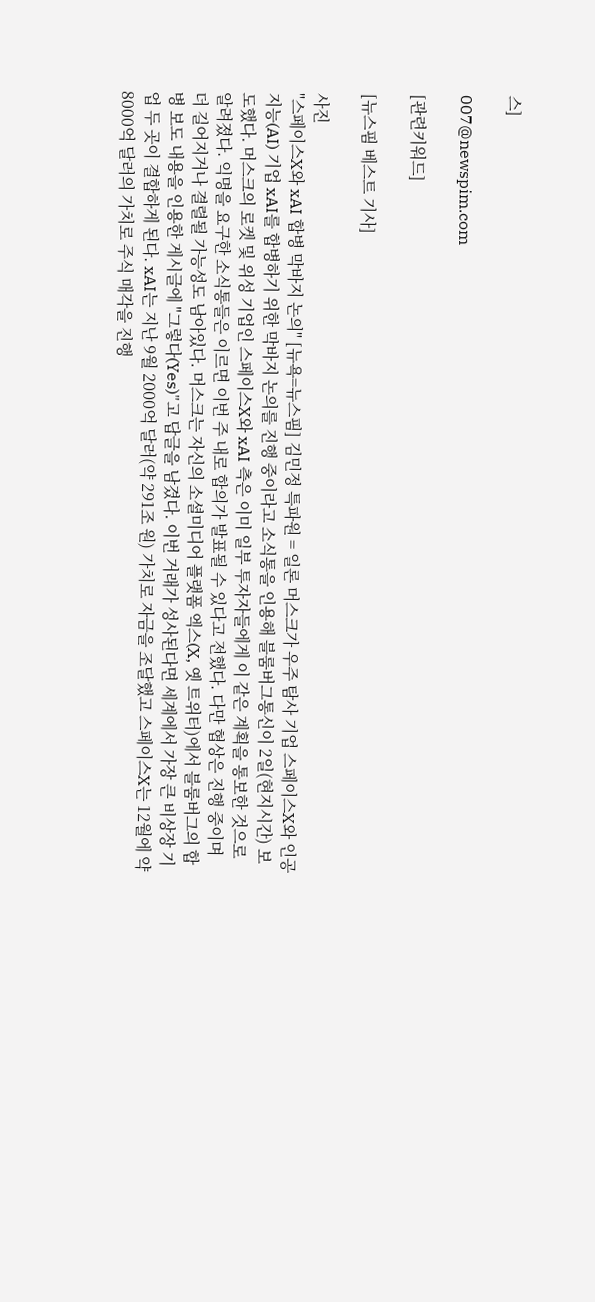스]

007@newspim.com

[관련키워드]

[뉴스핌 베스트 기사]

사진
"스페이스X와 xAI 합병 막바지 논의" [뉴욕=뉴스핌] 김민정 특파원 = 일론 머스크가 우주 탐사 기업 스페이스X와 인공지능(AI) 기업 xAI를 합병하기 위한 막바지 논의를 진행 중이라고 소식통을 인용해 블룸버그통신이 2일(현지시간) 보도했다. 머스크의 로켓 및 위성 기업인 스페이스X와 xAI 측은 이미 일부 투자자들에게 이 같은 계획을 통보한 것으로 알려졌다. 익명을 요구한 소식통들은 이르면 이번 주 내로 합의가 발표될 수 있다고 전했다. 다만 협상은 진행 중이며 더 길어지거나 결렬될 가능성도 남아있다. 머스크는 자신의 소셜미디어 플랫폼 엑스(X, 옛 트위터)에서 블룸버그의 합병 보도 내용을 인용한 게시글에 "그렇다(Yes)"고 답글을 남겼다. 이번 거래가 성사된다면 세계에서 가장 큰 비상장 기업 두 곳이 결합하게 된다. xAI는 지난 9월 2000억 달러(약 291조 원) 가치로 자금을 조달했고 스페이스X는 12월에 약 8000억 달러의 가치로 주식 매각을 진행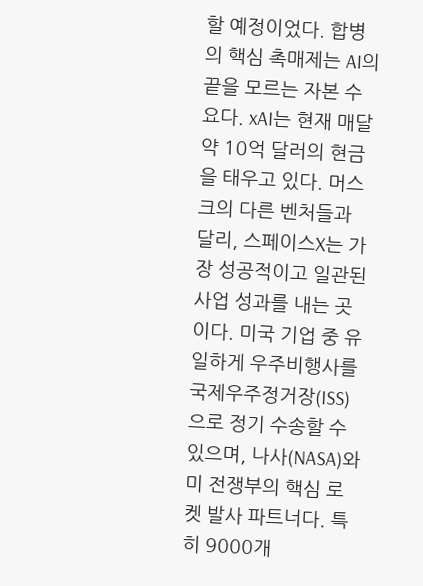할 예정이었다. 합병의 핵심 촉매제는 AI의 끝을 모르는 자본 수요다. xAI는 현재 매달 약 10억 달러의 현금을 태우고 있다. 머스크의 다른 벤처들과 달리, 스페이스X는 가장 성공적이고 일관된 사업 성과를 내는 곳이다. 미국 기업 중 유일하게 우주비행사를 국제우주정거장(ISS)으로 정기 수송할 수 있으며, 나사(NASA)와 미 전쟁부의 핵심 로켓 발사 파트너다. 특히 9000개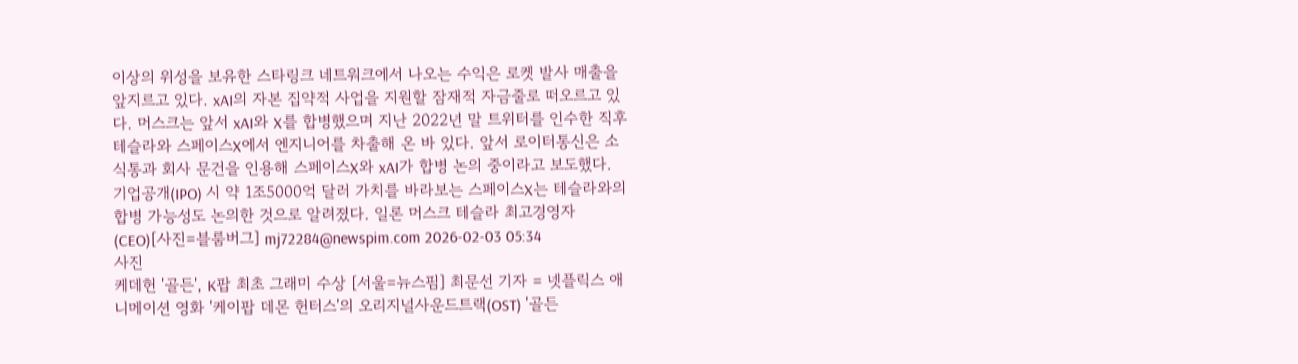이상의 위성을 보유한 스타링크 네트워크에서 나오는 수익은 로켓 발사 매출을 앞지르고 있다. xAI의 자본 집약적 사업을 지원할 잠재적 자금줄로 떠오르고 있다. 머스크는 앞서 xAI와 X를 합병했으며 지난 2022년 말 트위터를 인수한 직후 테슬라와 스페이스X에서 엔지니어를 차출해 온 바 있다. 앞서 로이터통신은 소식통과 회사 문건을 인용해 스페이스X와 xAI가 합병 논의 중이라고 보도했다. 기업공개(IPO) 시 약 1조5000억 달러 가치를 바라보는 스페이스X는 테슬라와의 합병 가능성도 논의한 것으로 알려졌다. 일론 머스크 테슬라 최고경영자(CEO)[사진=블룸버그] mj72284@newspim.com 2026-02-03 05:34
사진
케데헌 '골든', K팝 최초 그래미 수상 [서울=뉴스핌] 최문선 기자 = 넷플릭스 애니메이션 영화 '케이팝 데몬 헌터스'의 오리지널사운드트랙(OST) '골든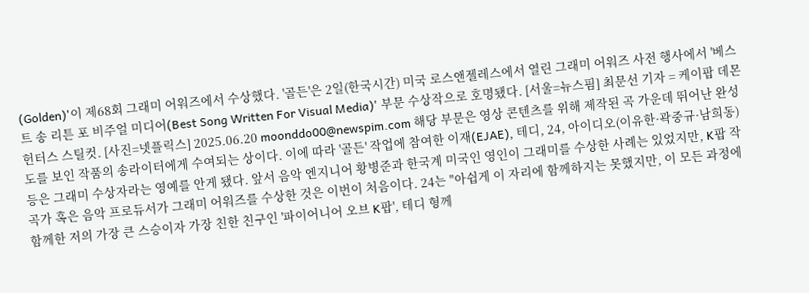(Golden)'이 제68회 그래미 어워즈에서 수상했다. '골든'은 2일(한국시간) 미국 로스앤젤레스에서 열린 그래미 어워즈 사전 행사에서 '베스트 송 리튼 포 비주얼 미디어(Best Song Written For Visual Media)' 부문 수상작으로 호명됐다. [서울=뉴스핌] 최문선 기자 = 케이팝 데몬 헌터스 스틸컷. [사진=넷플릭스] 2025.06.20 moonddo00@newspim.com 해당 부문은 영상 콘텐츠를 위해 제작된 곡 가운데 뛰어난 완성도를 보인 작품의 송라이터에게 수여되는 상이다. 이에 따라 '골든' 작업에 참여한 이재(EJAE), 테디, 24, 아이디오(이유한·곽중규·남희동) 등은 그래미 수상자라는 영예를 안게 됐다. 앞서 음악 엔지니어 황병준과 한국계 미국인 영인이 그래미를 수상한 사례는 있었지만, K팝 작곡가 혹은 음악 프로듀서가 그래미 어워즈를 수상한 것은 이번이 처음이다. 24는 "아쉽게 이 자리에 함께하지는 못했지만, 이 모든 과정에 함께한 저의 가장 큰 스승이자 가장 친한 친구인 '파이어니어 오브 K팝', 테디 형께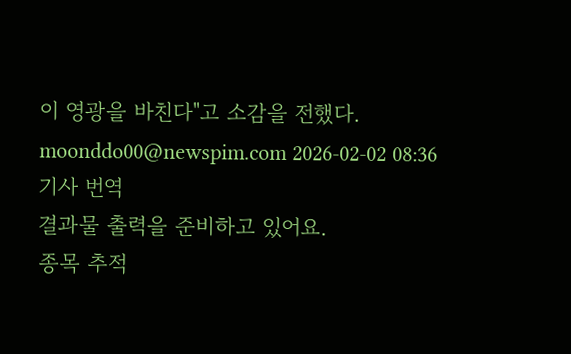이 영광을 바친다"고 소감을 전했다. moonddo00@newspim.com 2026-02-02 08:36
기사 번역
결과물 출력을 준비하고 있어요.
종목 추적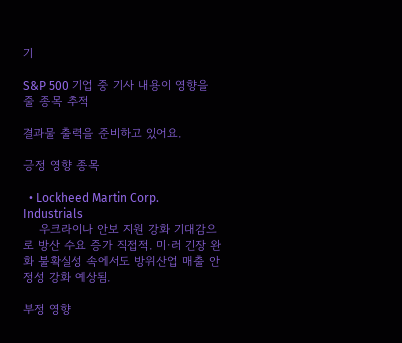기

S&P 500 기업 중 기사 내용이 영향을 줄 종목 추적

결과물 출력을 준비하고 있어요.

긍정 영향 종목

  • Lockheed Martin Corp. Industrials
    우크라이나 안보 지원 강화 기대감으로 방산 수요 증가 직접적. 미·러 긴장 완화 불확실성 속에서도 방위산업 매출 안정성 강화 예상됨.

부정 영향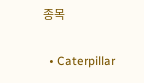종목

  • Caterpillar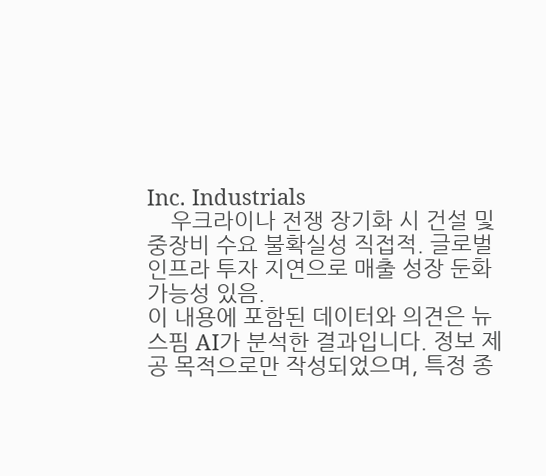Inc. Industrials
    우크라이나 전쟁 장기화 시 건설 및 중장비 수요 불확실성 직접적. 글로벌 인프라 투자 지연으로 매출 성장 둔화 가능성 있음.
이 내용에 포함된 데이터와 의견은 뉴스핌 AI가 분석한 결과입니다. 정보 제공 목적으로만 작성되었으며, 특정 종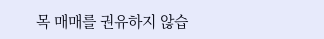목 매매를 권유하지 않습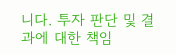니다. 투자 판단 및 결과에 대한 책임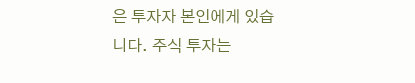은 투자자 본인에게 있습니다. 주식 투자는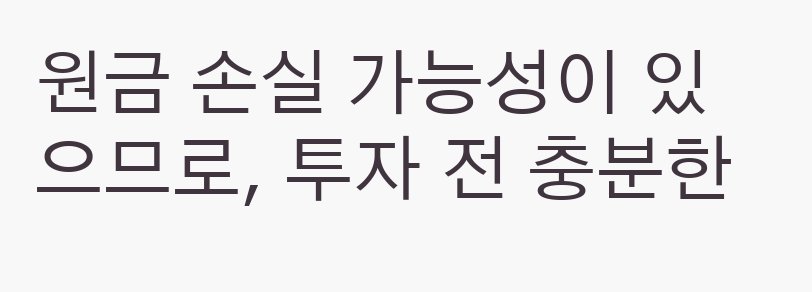원금 손실 가능성이 있으므로, 투자 전 충분한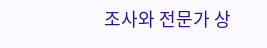조사와 전문가 상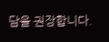담을 권장합니다.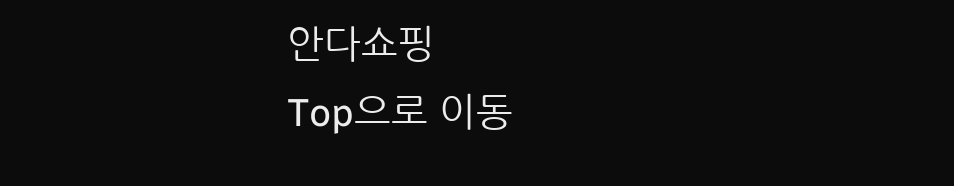안다쇼핑
Top으로 이동